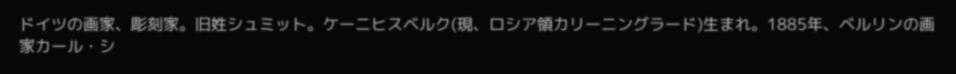ドイツの画家、彫刻家。旧姓シュミット。ケーニヒスベルク(現、ロシア領カリーニングラード)生まれ。1885年、ベルリンの画家カール・シ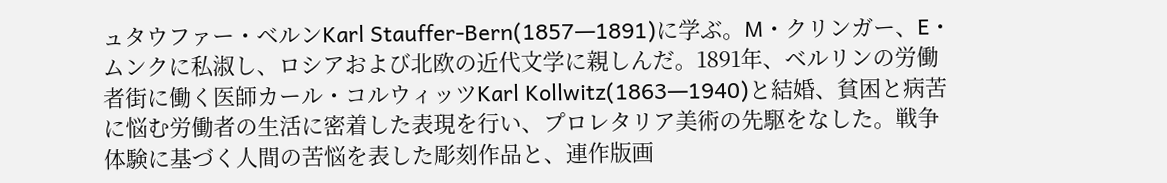ュタウファー・ベルンKarl Stauffer-Bern(1857―1891)に学ぶ。M・クリンガー、E・ムンクに私淑し、ロシアおよび北欧の近代文学に親しんだ。1891年、ベルリンの労働者街に働く医師カール・コルウィッツKarl Kollwitz(1863―1940)と結婚、貧困と病苦に悩む労働者の生活に密着した表現を行い、プロレタリア美術の先駆をなした。戦争体験に基づく人間の苦悩を表した彫刻作品と、連作版画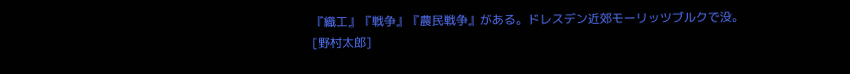『織工』『戦争』『農民戦争』がある。ドレスデン近郊モーリッツブルクで没。
[野村太郎]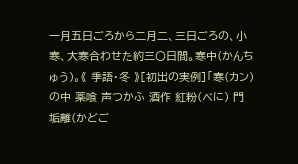一月五日ごろから二月二、三日ごろの、小寒、大寒合わせた約三〇日間。寒中(かんちゅう)。《 季語・冬 》[初出の実例]「寒(カン)の中 薬喰 声つかふ 酒作 紅粉(べに) 門垢離(かどご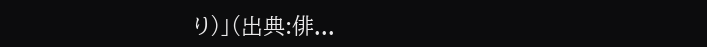り)」(出典:俳...